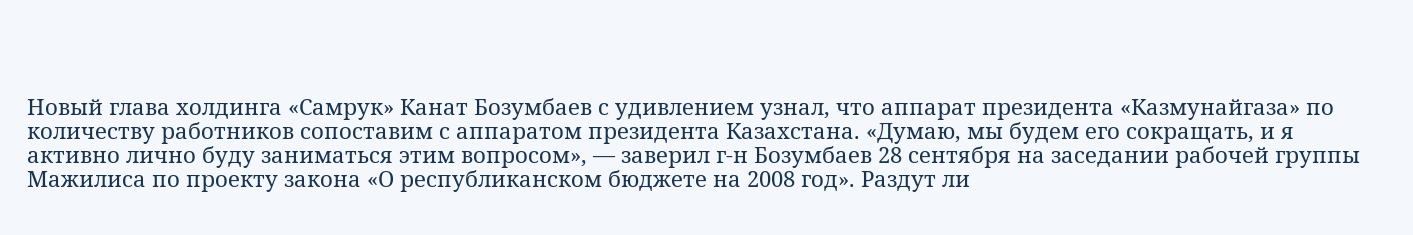Новый глава холдинга «Самрук» Канат Бозумбаев с удивлением узнал, что аппарат президента «Казмунайгаза» по количеству работников сопоставим с аппаратом президента Казахстана. «Думаю, мы будем его сокращать, и я активно лично буду заниматься этим вопросом», — заверил г-н Бозумбаев 28 сентября на заседании рабочей группы Мажилиса по проекту закона «О республиканском бюджете на 2008 год». Раздут ли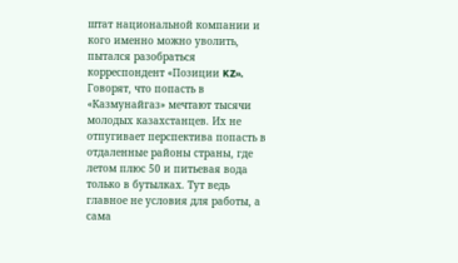штат национальной компании и кого именно можно уволить, пытался разобраться корреспондент «Позиции KZ».
Говорят, что попасть в «Казмунайгаз» мечтают тысячи молодых казахстанцев. Их не отпугивает перспектива попасть в отдаленные районы страны, где летом плюс 50 и питьевая вода только в бутылках. Тут ведь главное не условия для работы, а сама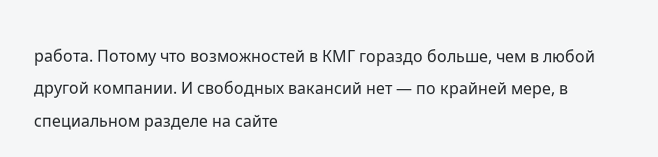работа. Потому что возможностей в КМГ гораздо больше, чем в любой другой компании. И свободных вакансий нет — по крайней мере, в специальном разделе на сайте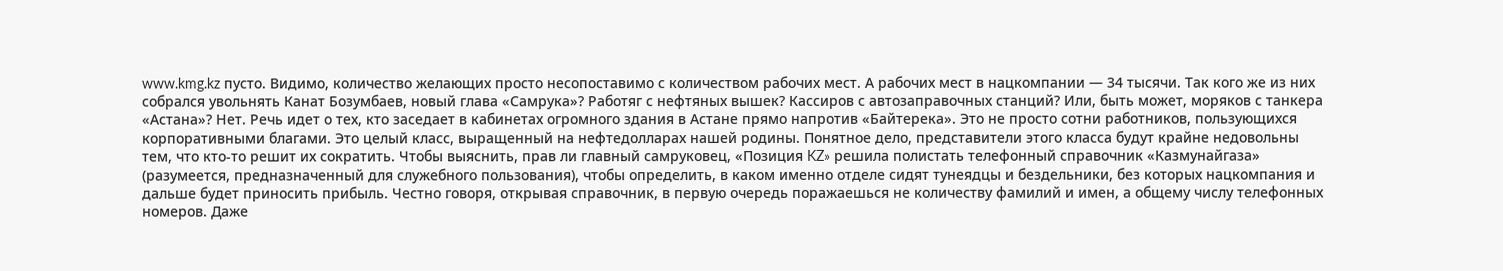www.kmg.kz пусто. Видимо, количество желающих просто несопоставимо с количеством рабочих мест. А рабочих мест в нацкомпании — 34 тысячи. Так кого же из них собрался увольнять Канат Бозумбаев, новый глава «Самрука»? Работяг с нефтяных вышек? Кассиров с автозаправочных станций? Или, быть может, моряков с танкера «Астана»? Нет. Речь идет о тех, кто заседает в кабинетах огромного здания в Астане прямо напротив «Байтерека». Это не просто сотни работников, пользующихся корпоративными благами. Это целый класс, выращенный на нефтедолларах нашей родины. Понятное дело, представители этого класса будут крайне недовольны тем, что кто-то решит их сократить. Чтобы выяснить, прав ли главный самруковец, «Позиция KZ» решила полистать телефонный справочник «Казмунайгаза» (разумеется, предназначенный для служебного пользования), чтобы определить, в каком именно отделе сидят тунеядцы и бездельники, без которых нацкомпания и дальше будет приносить прибыль. Честно говоря, открывая справочник, в первую очередь поражаешься не количеству фамилий и имен, а общему числу телефонных номеров. Даже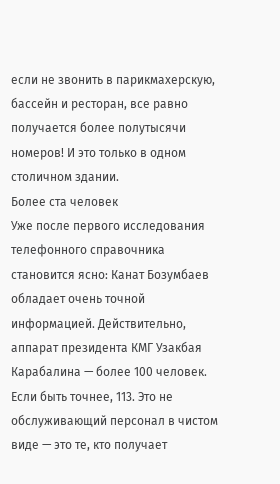если не звонить в парикмахерскую, бассейн и ресторан, все равно получается более полутысячи номеров! И это только в одном столичном здании.
Более ста человек
Уже после первого исследования телефонного справочника становится ясно: Канат Бозумбаев обладает очень точной информацией. Действительно, аппарат президента КМГ Узакбая Карабалина — более 100 человек. Если быть точнее, 113. Это не обслуживающий персонал в чистом виде — это те, кто получает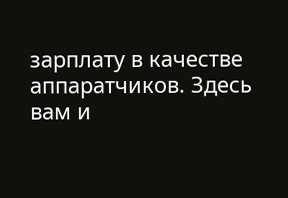зарплату в качестве аппаратчиков. Здесь вам и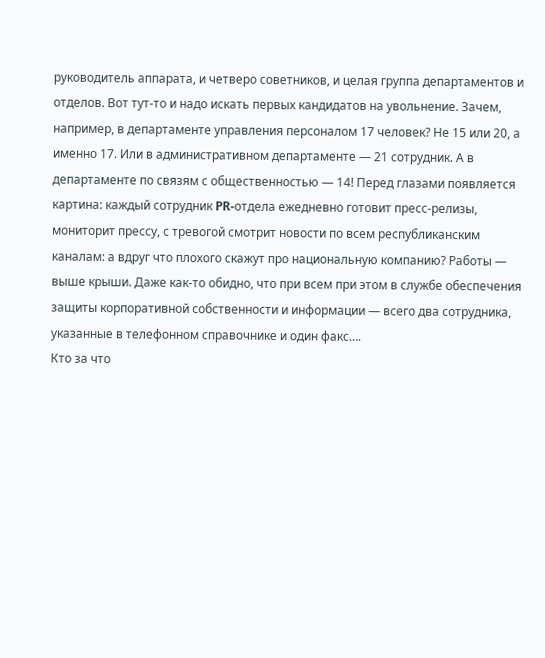руководитель аппарата, и четверо советников, и целая группа департаментов и отделов. Вот тут-то и надо искать первых кандидатов на увольнение. Зачем, например, в департаменте управления персоналом 17 человек? Не 15 или 20, а именно 17. Или в административном департаменте — 21 сотрудник. А в департаменте по связям с общественностью — 14! Перед глазами появляется картина: каждый сотрудник PR-отдела ежедневно готовит пресс-релизы, мониторит прессу, с тревогой смотрит новости по всем республиканским каналам: а вдруг что плохого скажут про национальную компанию? Работы — выше крыши. Даже как-то обидно, что при всем при этом в службе обеспечения защиты корпоративной собственности и информации — всего два сотрудника, указанные в телефонном справочнике и один факс….
Кто за что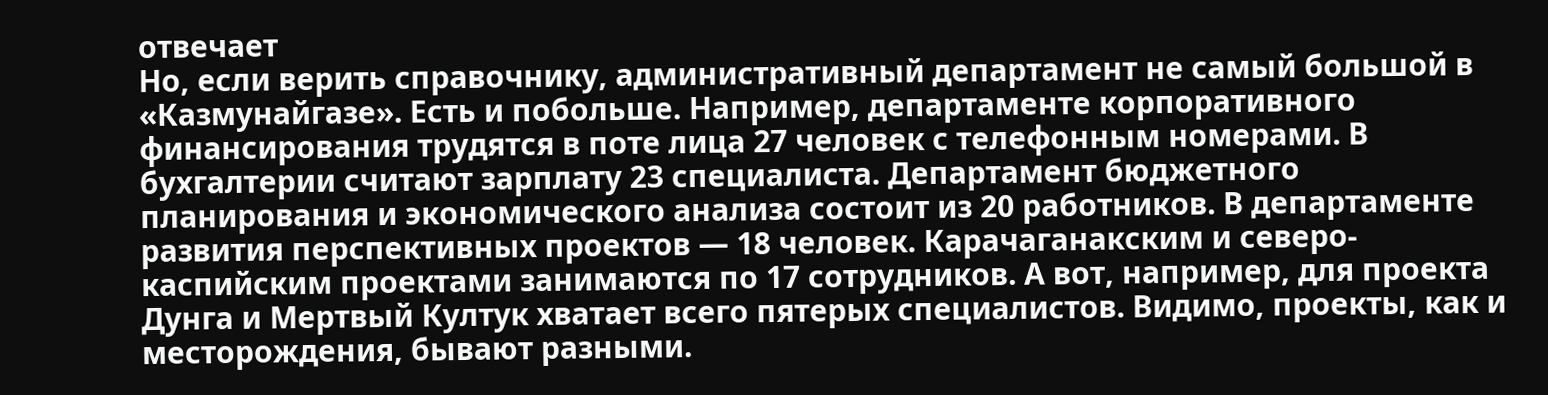отвечает
Но, если верить справочнику, административный департамент не самый большой в «Казмунайгазе». Есть и побольше. Например, департаменте корпоративного финансирования трудятся в поте лица 27 человек с телефонным номерами. В бухгалтерии считают зарплату 23 специалиста. Департамент бюджетного планирования и экономического анализа состоит из 20 работников. В департаменте развития перспективных проектов — 18 человек. Карачаганакским и северо-каспийским проектами занимаются по 17 сотрудников. А вот, например, для проекта Дунга и Мертвый Култук хватает всего пятерых специалистов. Видимо, проекты, как и месторождения, бывают разными.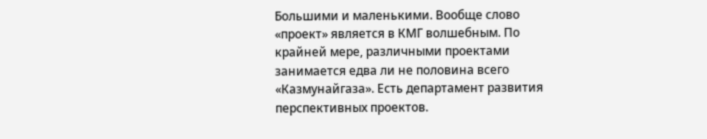Большими и маленькими. Вообще слово «проект» является в КМГ волшебным. По крайней мере, различными проектами занимается едва ли не половина всего «Казмунайгаза». Есть департамент развития перспективных проектов.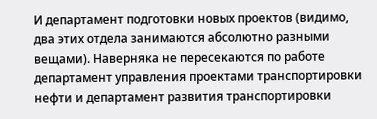И департамент подготовки новых проектов (видимо, два этих отдела занимаются абсолютно разными вещами). Наверняка не пересекаются по работе департамент управления проектами транспортировки нефти и департамент развития транспортировки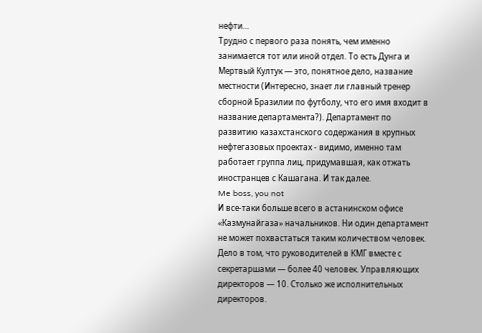нефти…
Трудно с первого раза понять, чем именно занимается тот или иной отдел. То есть Дунга и Мертвый Култук — это, понятное дело, название местности (Интересно, знает ли главный тренер сборной Бразилии по футболу, что его имя входит в название департамента?). Департамент по развитию казахстанского содержания в крупных нефтегазовых проектах - видимо, именно там работает группа лиц, придумавшая, как отжать иностранцев с Кашагана. И так далее.
Me boss, you not
И все-таки больше всего в астанинском офисе «Казмунайгаза» начальников. Ни один департамент не может похвастаться таким количеством человек. Дело в том, что руководителей в КМГ вместе с секретаршами — более 40 человек. Управляющих директоров — 10. Столько же исполнительных директоров.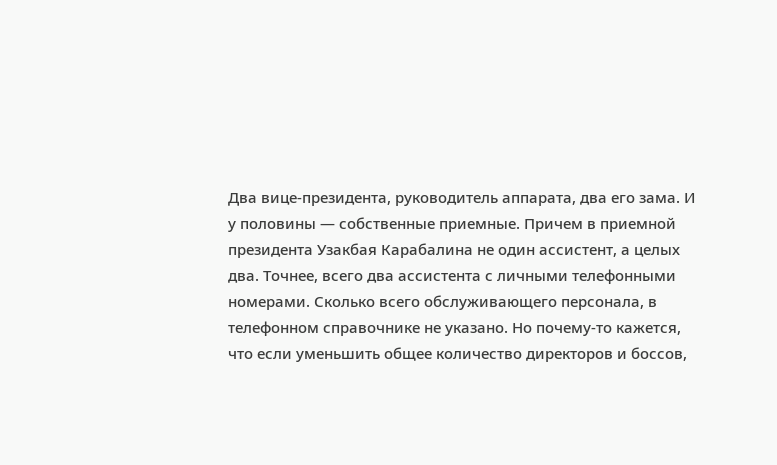Два вице-президента, руководитель аппарата, два его зама. И у половины — собственные приемные. Причем в приемной президента Узакбая Карабалина не один ассистент, а целых два. Точнее, всего два ассистента с личными телефонными номерами. Сколько всего обслуживающего персонала, в телефонном справочнике не указано. Но почему-то кажется, что если уменьшить общее количество директоров и боссов,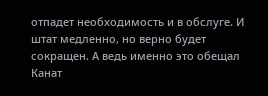отпадет необходимость и в обслуге. И штат медленно, но верно будет сокращен. А ведь именно это обещал Канат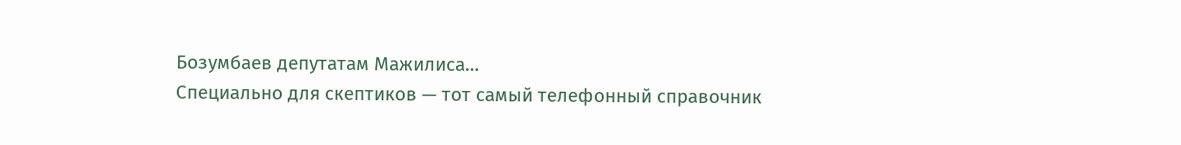Бозумбаев депутатам Мажилиса…
Специально для скептиков — тот самый телефонный справочник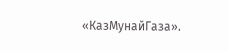«КазМунайГаза».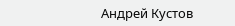Андрей Кустов